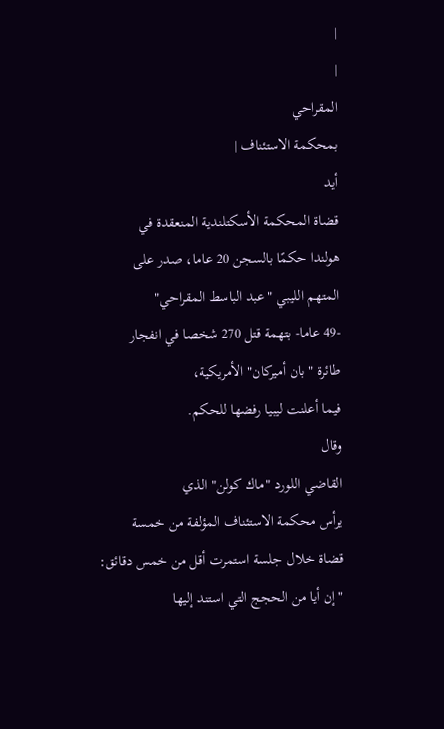|
|
المقراحي
بمحكمة الاستئناف |
أيد
قضاة المحكمة الأسكتلندية المنعقدة في
هولندا حكمًا بالسجن 20 عاما، صدر على
المتهم الليبي "عبد الباسط المقراحي"
-49 عاما- بتهمة قتل 270 شخصا في انفجار
طائرة "بان أميركان" الأمريكية،
فيما أعلنت ليبيا رفضها للحكم.
وقال
القاضي اللورد "ماك كولن" الذي
يرأس محكمة الاستئناف المؤلفة من خمسة
قضاة خلال جلسة استمرت أقل من خمس دقائق:
"إن أيا من الحجج التي استند إليها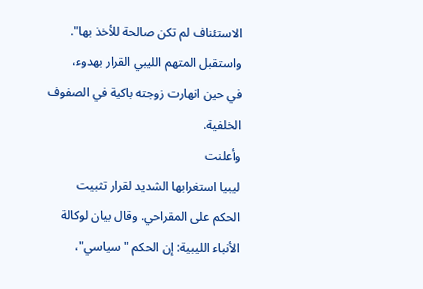الاستئناف لم تكن صالحة للأخذ بها".
واستقبل المتهم الليبي القرار بهدوء،
في حين انهارت زوجته باكية في الصفوف
الخلفية.
وأعلنت
ليبيا استغرابها الشديد لقرار تثبيت
الحكم على المقراحي. وقال بيان لوكالة
الأنباء الليبية: إن الحكم "سياسي"،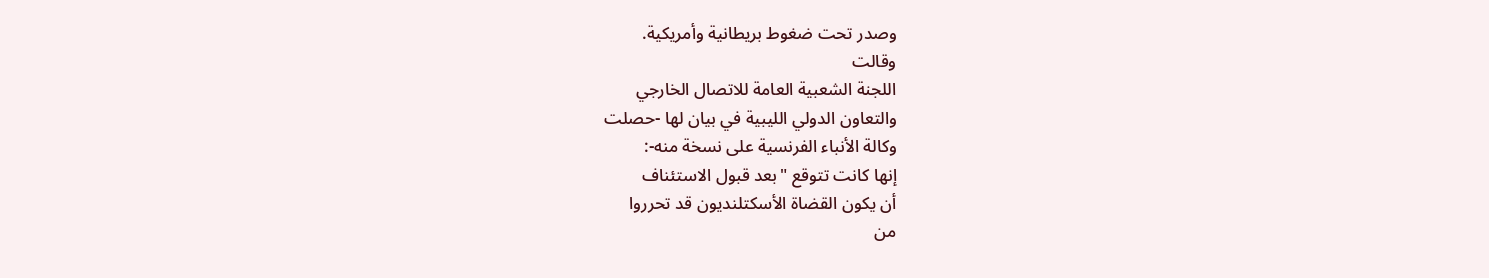وصدر تحت ضغوط بريطانية وأمريكية.
وقالت
اللجنة الشعبية العامة للاتصال الخارجي
والتعاون الدولي الليبية في بيان لها -حصلت
وكالة الأنباء الفرنسية على نسخة منه-:
إنها كانت تتوقع "بعد قبول الاستئناف
أن يكون القضاة الأسكتلنديون قد تحرروا
من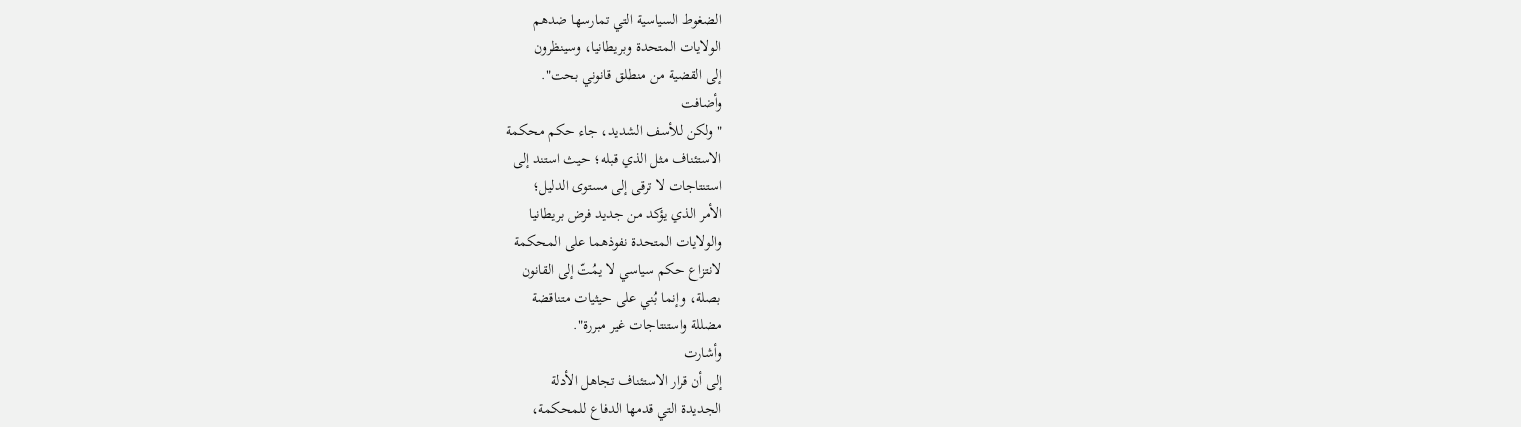الضغوط السياسية التي تمارسها ضدهم
الولايات المتحدة وبريطانيا، وسينظرون
إلى القضية من منطلق قانوني بحت".
وأضافت
"ولكن للأسف الشديد، جاء حكم محكمة
الاستئناف مثل الذي قبله؛ حيث استند إلى
استنتاجات لا ترقى إلى مستوى الدليل؛
الأمر الذي يؤكد من جديد فرض بريطانيا
والولايات المتحدة نفوذهما على المحكمة
لانتزاع حكم سياسي لا يمُتّ إلى القانون
بصلة، وإنما بُني على حيثيات متناقضة
مضللة واستنتاجات غير مبررة".
وأشارت
إلى أن قرار الاستئناف تجاهل الأدلة
الجديدة التي قدمها الدفاع للمحكمة،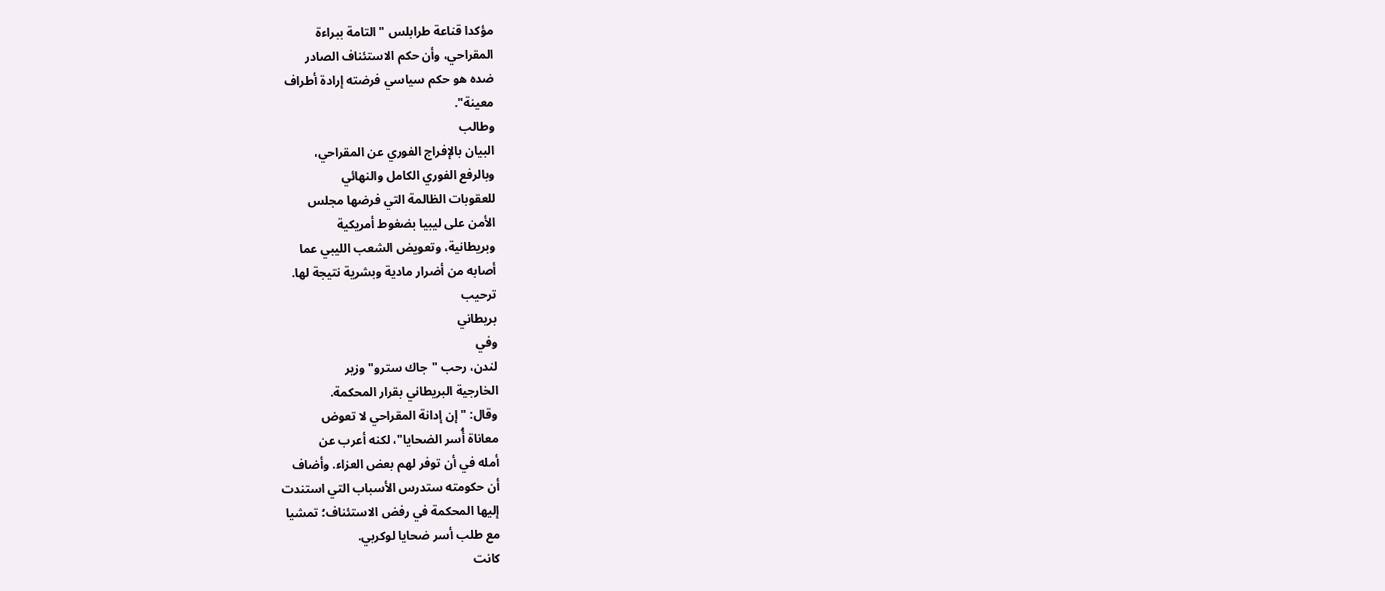مؤكدا قناعة طرابلس "التامة ببراءة
المقراحي، وأن حكم الاستئناف الصادر
ضده هو حكم سياسي فرضته إرادة أطراف
معينة".
وطالب
البيان بالإفراج الفوري عن المقراحي،
وبالرفع الفوري الكامل والنهائي
للعقوبات الظالمة التي فرضها مجلس
الأمن على ليبيا بضغوط أمريكية
وبريطانية، وتعويض الشعب الليبي عما
أصابه من أضرار مادية وبشرية نتيجة لها.
ترحيب
بريطاني
وفي
لندن، رحب "جاك سترو" وزير
الخارجية البريطاني بقرار المحكمة.
وقال: "إن إدانة المقراحي لا تعوض
معاناة أُسر الضحايا"، لكنه أعرب عن
أمله في أن توفر لهم بعض العزاء. وأضاف
أن حكومته ستدرس الأسباب التي استندت
إليها المحكمة في رفض الاستئناف؛ تمشيا
مع طلب أسر ضحايا لوكربي.
كانت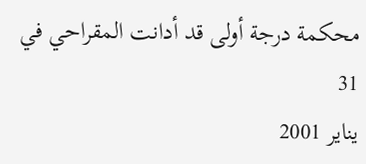محكمة درجة أولى قد أدانت المقراحي في 31
يناير 2001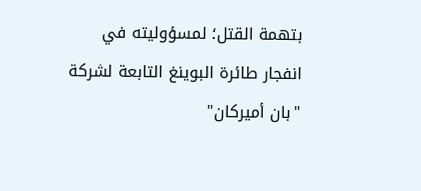بتهمة القتل؛ لمسؤوليته في
انفجار طائرة البوينغ التابعة لشركة
"بان أميركان"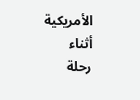الأمريكية أثناء
رحلة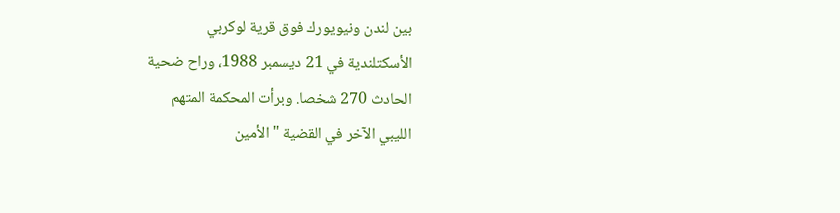بين لندن ونيويورك فوق قرية لوكربي
الأسكتلندية في 21 ديسمبر 1988، وراح ضحية
الحادث 270 شخصا. وبرأت المحكمة المتهم
الليبي الآخر في القضية "الأمين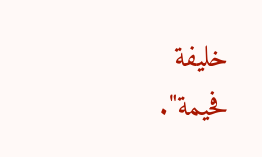خليفة فحيمة".